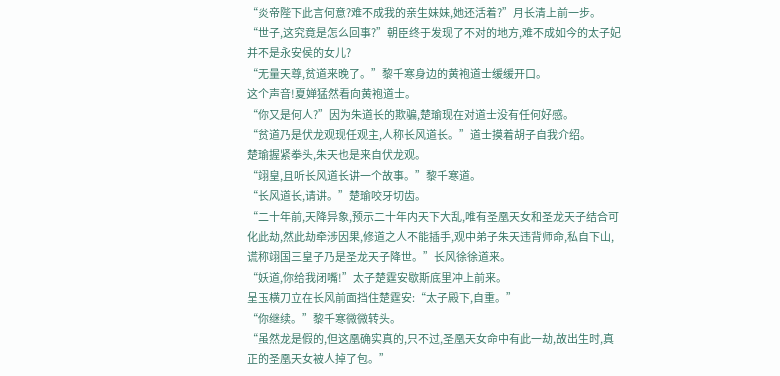“炎帝陛下此言何意?难不成我的亲生妹妹,她还活着?”月长清上前一步。
“世子,这究竟是怎么回事?”朝臣终于发现了不对的地方,难不成如今的太子妃并不是永安侯的女儿?
“无量天尊,贫道来晚了。”黎千寒身边的黄袍道士缓缓开口。
这个声音!夏婵猛然看向黄袍道士。
“你又是何人?”因为朱道长的欺骗,楚瑜现在对道士没有任何好感。
“贫道乃是伏龙观现任观主,人称长风道长。”道士摸着胡子自我介绍。
楚瑜握紧拳头,朱天也是来自伏龙观。
“翊皇,且听长风道长讲一个故事。”黎千寒道。
“长风道长,请讲。”楚瑜咬牙切齿。
“二十年前,天降异象,预示二十年内天下大乱,唯有圣凰天女和圣龙天子结合可化此劫,然此劫牵涉因果,修道之人不能插手,观中弟子朱天违背师命,私自下山,谎称翊国三皇子乃是圣龙天子降世。”长风徐徐道来。
“妖道,你给我闭嘴!”太子楚霆安歇斯底里冲上前来。
呈玉横刀立在长风前面挡住楚霆安:“太子殿下,自重。”
“你继续。”黎千寒微微转头。
“虽然龙是假的,但这凰确实真的,只不过,圣凰天女命中有此一劫,故出生时,真正的圣凰天女被人掉了包。”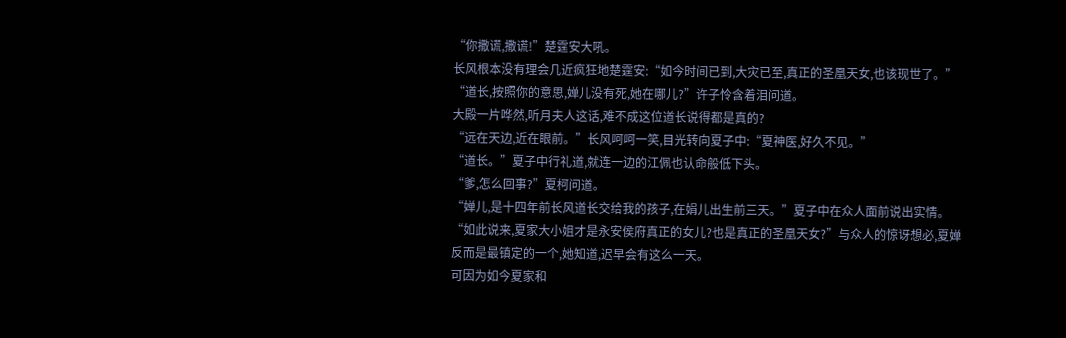“你撒谎,撒谎!”楚霆安大吼。
长风根本没有理会几近疯狂地楚霆安:“如今时间已到,大灾已至,真正的圣凰天女,也该现世了。”
“道长,按照你的意思,婵儿没有死,她在哪儿?”许子怜含着泪问道。
大殿一片哗然,听月夫人这话,难不成这位道长说得都是真的?
“远在天边,近在眼前。”长风呵呵一笑,目光转向夏子中:“夏神医,好久不见。”
“道长。”夏子中行礼道,就连一边的江佩也认命般低下头。
“爹,怎么回事?”夏柯问道。
“婵儿,是十四年前长风道长交给我的孩子,在娟儿出生前三天。”夏子中在众人面前说出实情。
“如此说来,夏家大小姐才是永安侯府真正的女儿?也是真正的圣凰天女?”与众人的惊讶想必,夏婵反而是最镇定的一个,她知道,迟早会有这么一天。
可因为如今夏家和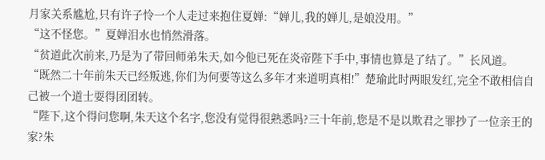月家关系尴尬,只有许子怜一个人走过来抱住夏婵:“婵儿,我的婵儿,是娘没用。”
“这不怪您。”夏婵泪水也悄然滑落。
“贫道此次前来,乃是为了带回师弟朱天,如今他已死在炎帝陛下手中,事情也算是了结了。”长风道。
“既然二十年前朱天已经叛逃,你们为何要等这么多年才来道明真相!”楚瑜此时两眼发红,完全不敢相信自己被一个道士耍得团团转。
“陛下,这个得问您啊,朱天这个名字,您没有觉得很熟悉吗?三十年前,您是不是以欺君之罪抄了一位亲王的家?朱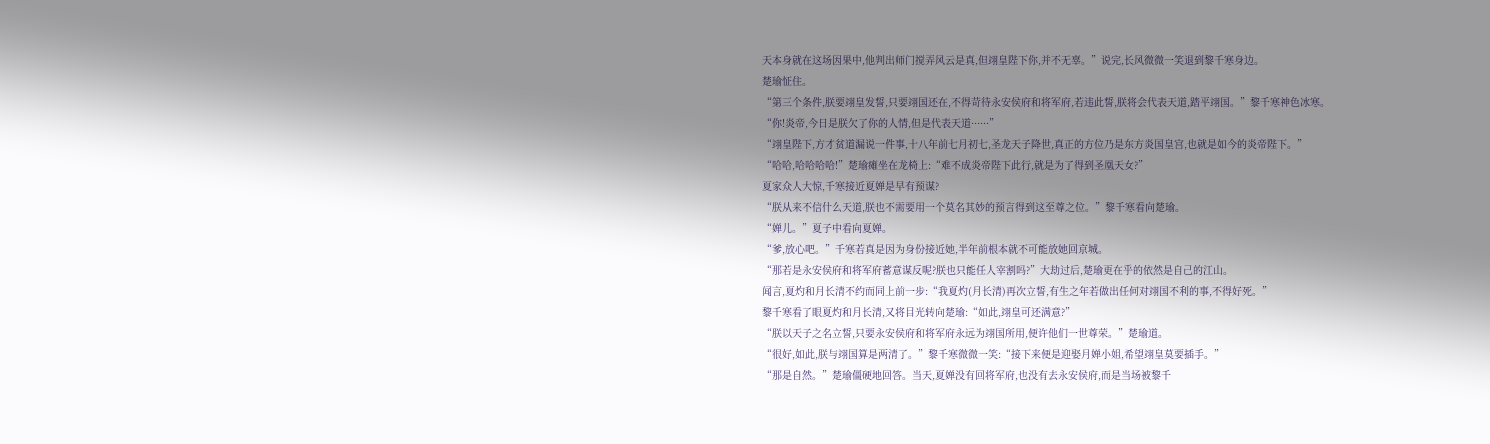天本身就在这场因果中,他判出师门搅弄风云是真,但翊皇陛下你,并不无辜。”说完,长风微微一笑退到黎千寒身边。
楚瑜怔住。
“第三个条件,朕要翊皇发誓,只要翊国还在,不得苛待永安侯府和将军府,若违此誓,朕将会代表天道,踏平翊国。”黎千寒神色冰寒。
“你!炎帝,今日是朕欠了你的人情,但是代表天道······”
“翊皇陛下,方才贫道漏说一件事,十八年前七月初七,圣龙天子降世,真正的方位乃是东方炎国皇宫,也就是如今的炎帝陛下。”
“哈哈,哈哈哈哈!”楚瑜瘫坐在龙椅上:“难不成炎帝陛下此行,就是为了得到圣凰天女?”
夏家众人大惊,千寒接近夏婵是早有预谋?
“朕从来不信什么天道,朕也不需要用一个莫名其妙的预言得到这至尊之位。”黎千寒看向楚瑜。
“婵儿。”夏子中看向夏婵。
“爹,放心吧。”千寒若真是因为身份接近她,半年前根本就不可能放她回京城。
“那若是永安侯府和将军府蓄意谋反呢?朕也只能任人宰割吗?”大劫过后,楚瑜更在乎的依然是自己的江山。
闻言,夏灼和月长清不约而同上前一步:“我夏灼(月长清)再次立誓,有生之年若做出任何对翊国不利的事,不得好死。”
黎千寒看了眼夏灼和月长清,又将目光转向楚瑜:“如此,翊皇可还满意?”
“朕以天子之名立誓,只要永安侯府和将军府永远为翊国所用,便许他们一世尊荣。”楚瑜道。
“很好,如此,朕与翊国算是两清了。”黎千寒微微一笑:“接下来便是迎娶月婵小姐,希望翊皇莫要插手。”
“那是自然。”楚瑜僵硬地回答。当天,夏婵没有回将军府,也没有去永安侯府,而是当场被黎千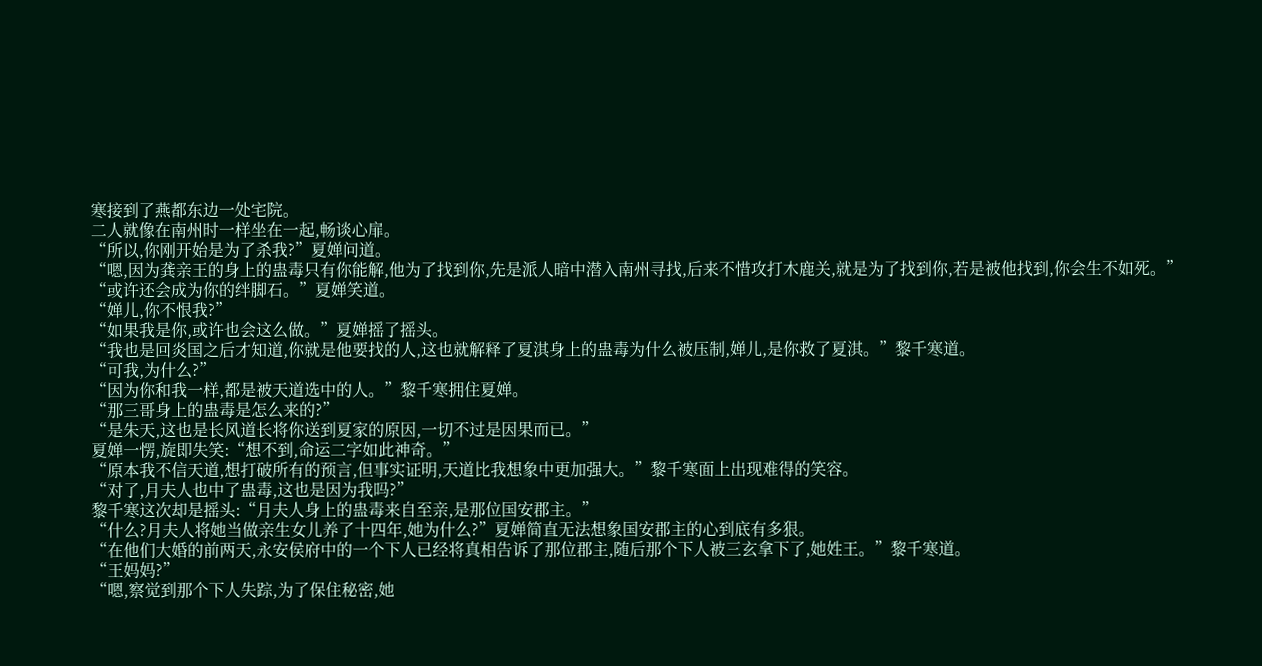寒接到了燕都东边一处宅院。
二人就像在南州时一样坐在一起,畅谈心扉。
“所以,你刚开始是为了杀我?”夏婵问道。
“嗯,因为龚亲王的身上的蛊毒只有你能解,他为了找到你,先是派人暗中潜入南州寻找,后来不惜攻打木鹿关,就是为了找到你,若是被他找到,你会生不如死。”
“或许还会成为你的绊脚石。”夏婵笑道。
“婵儿,你不恨我?”
“如果我是你,或许也会这么做。”夏婵摇了摇头。
“我也是回炎国之后才知道,你就是他要找的人,这也就解释了夏淇身上的蛊毒为什么被压制,婵儿,是你救了夏淇。”黎千寒道。
“可我,为什么?”
“因为你和我一样,都是被天道选中的人。”黎千寒拥住夏婵。
“那三哥身上的蛊毒是怎么来的?”
“是朱天,这也是长风道长将你送到夏家的原因,一切不过是因果而已。”
夏婵一愣,旋即失笑:“想不到,命运二字如此神奇。”
“原本我不信天道,想打破所有的预言,但事实证明,天道比我想象中更加强大。”黎千寒面上出现难得的笑容。
“对了,月夫人也中了蛊毒,这也是因为我吗?”
黎千寒这次却是摇头:“月夫人身上的蛊毒来自至亲,是那位国安郡主。”
“什么?月夫人将她当做亲生女儿养了十四年,她为什么?”夏婵简直无法想象国安郡主的心到底有多狠。
“在他们大婚的前两天,永安侯府中的一个下人已经将真相告诉了那位郡主,随后那个下人被三玄拿下了,她姓王。”黎千寒道。
“王妈妈?”
“嗯,察觉到那个下人失踪,为了保住秘密,她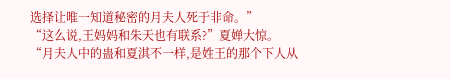选择让唯一知道秘密的月夫人死于非命。”
“这么说,王妈妈和朱天也有联系?”夏婵大惊。
“月夫人中的蛊和夏淇不一样,是姓王的那个下人从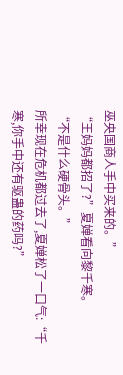巫央国商人手中买来的。”
“王妈妈都招了?”夏婵看向黎千寒。
“不是什么硬骨头。”
所幸现在危机都过去了,夏婵松了一口气:“千寒,你手中还有驱蛊的药吗?”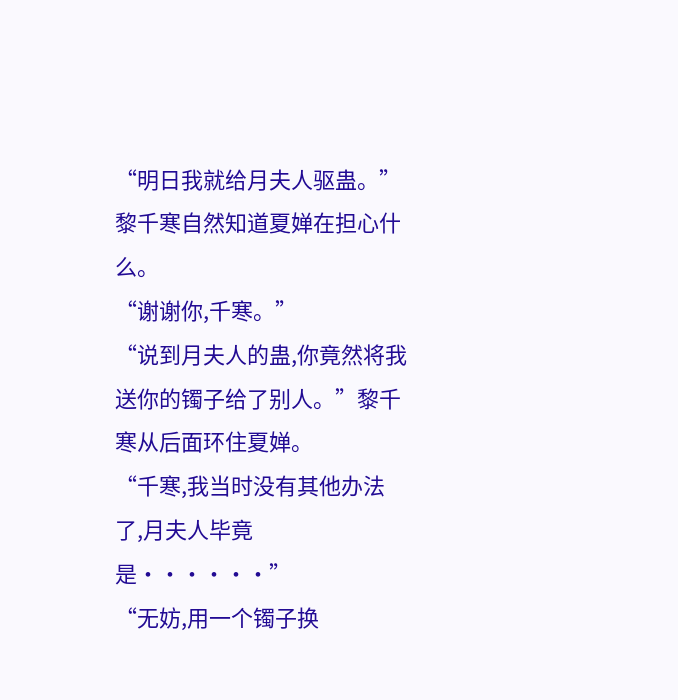“明日我就给月夫人驱蛊。”黎千寒自然知道夏婵在担心什么。
“谢谢你,千寒。”
“说到月夫人的蛊,你竟然将我送你的镯子给了别人。”黎千寒从后面环住夏婵。
“千寒,我当时没有其他办法了,月夫人毕竟是······”
“无妨,用一个镯子换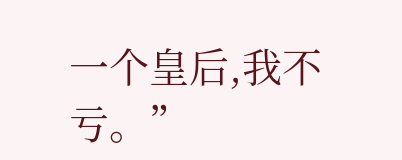一个皇后,我不亏。”